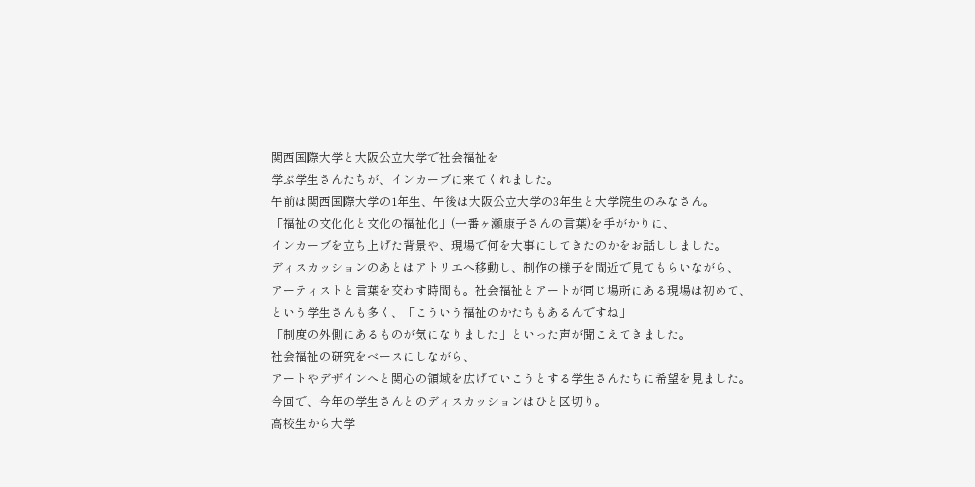関西国際大学と大阪公立大学で社会福祉を
学ぶ学生さんたちが、インカーブに来てくれました。
午前は関西国際大学の1年生、午後は大阪公立大学の3年生と大学院生のみなさん。
「福祉の文化化と文化の福祉化」(一番ヶ瀬康子さんの言葉)を手がかりに、
インカーブを立ち上げた背景や、現場で何を大事にしてきたのかをお話ししました。
ディスカッションのあとはアトリエへ移動し、制作の様子を間近で見てもらいながら、
アーティストと言葉を交わす時間も。社会福祉とアートが同じ場所にある現場は初めて、
という学生さんも多く、「こういう福祉のかたちもあるんですね」
「制度の外側にあるものが気になりました」といった声が聞こえてきました。
社会福祉の研究をベースにしながら、
アートやデザインへと関心の領域を広げていこうとする学生さんたちに希望を見ました。
今回で、今年の学生さんとのディスカッションはひと区切り。
高校生から大学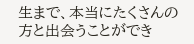生まで、本当にたくさんの方と出会うことができ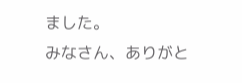ました。
みなさん、ありがと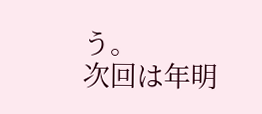う。
次回は年明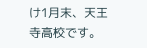け1月末、天王寺高校です。